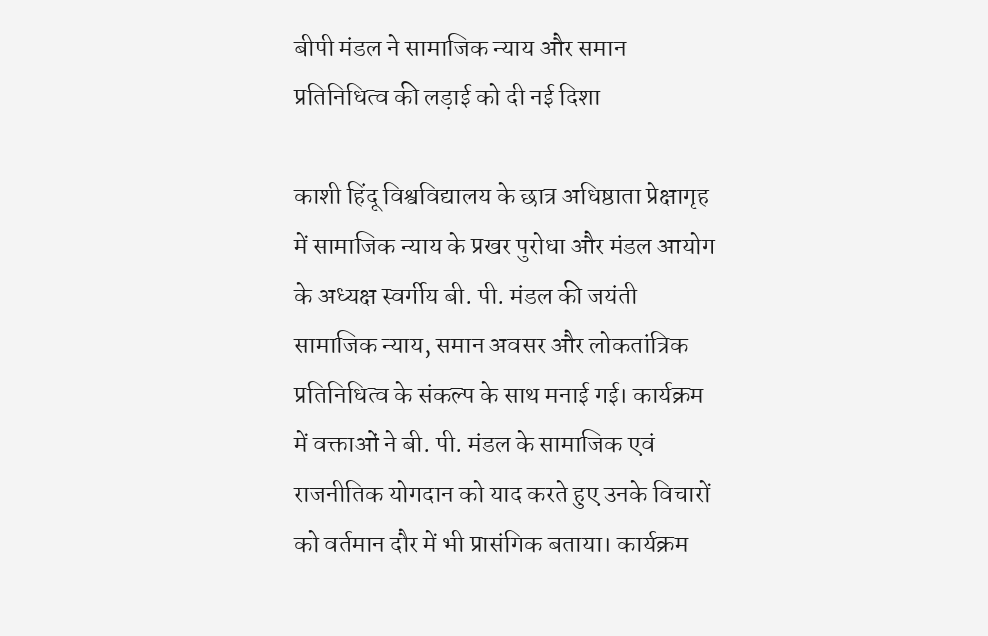बीपी मंडल ने सामाजिक न्याय और समान प्रतिनिधित्व की लड़ाई को दी नई दिशा

काशी हिंदू विश्वविद्यालय के छात्र अधिष्ठाता प्रेक्षागृह में सामाजिक न्याय के प्रखर पुरोधा और मंडल आयोग के अध्यक्ष स्वर्गीय बी. पी. मंडल की जयंती सामाजिक न्याय, समान अवसर और लोकतांत्रिक प्रतिनिधित्व के संकल्प के साथ मनाई गई। कार्यक्रम में वक्ताओं ने बी. पी. मंडल के सामाजिक एवं राजनीतिक योगदान को याद करते हुए उनके विचारों को वर्तमान दौर में भी प्रासंगिक बताया। कार्यक्रम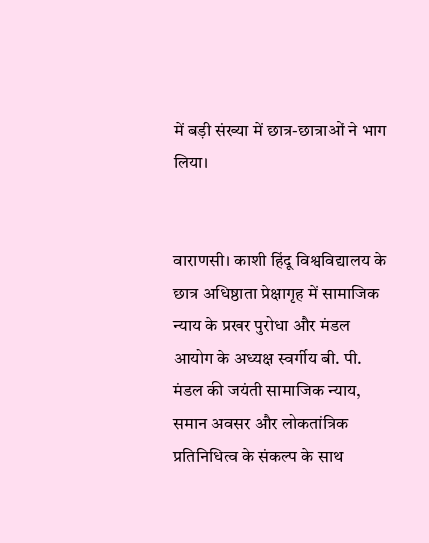में बड़ी संख्या में छात्र-छात्राओं ने भाग लिया।


वाराणसी। काशी हिंदू विश्वविद्यालय के छात्र अधिष्ठाता प्रेक्षागृह में सामाजिक न्याय के प्रखर पुरोधा और मंडल आयोग के अध्यक्ष स्वर्गीय बी. पी. मंडल की जयंती सामाजिक न्याय, समान अवसर और लोकतांत्रिक प्रतिनिधित्व के संकल्प के साथ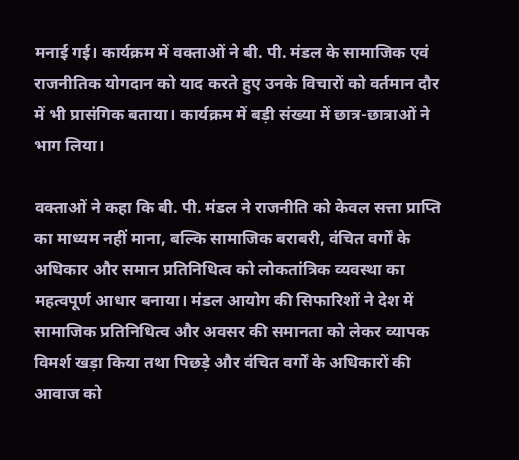मनाई गई। कार्यक्रम में वक्ताओं ने बी. पी. मंडल के सामाजिक एवं राजनीतिक योगदान को याद करते हुए उनके विचारों को वर्तमान दौर में भी प्रासंगिक बताया। कार्यक्रम में बड़ी संख्या में छात्र-छात्राओं ने भाग लिया।

वक्ताओं ने कहा कि बी. पी. मंडल ने राजनीति को केवल सत्ता प्राप्ति का माध्यम नहीं माना, बल्कि सामाजिक बराबरी, वंचित वर्गों के अधिकार और समान प्रतिनिधित्व को लोकतांत्रिक व्यवस्था का महत्वपूर्ण आधार बनाया। मंडल आयोग की सिफारिशों ने देश में सामाजिक प्रतिनिधित्व और अवसर की समानता को लेकर व्यापक विमर्श खड़ा किया तथा पिछड़े और वंचित वर्गों के अधिकारों की आवाज को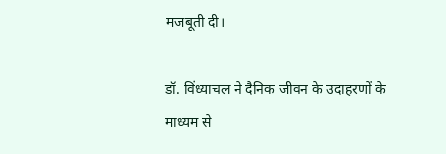मजबूती दी।

डॉ. विंध्याचल ने दैनिक जीवन के उदाहरणों के माध्यम से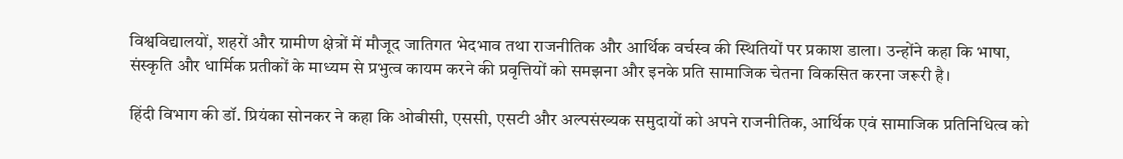विश्वविद्यालयों, शहरों और ग्रामीण क्षेत्रों में मौजूद जातिगत भेदभाव तथा राजनीतिक और आर्थिक वर्चस्व की स्थितियों पर प्रकाश डाला। उन्होंने कहा कि भाषा, संस्कृति और धार्मिक प्रतीकों के माध्यम से प्रभुत्व कायम करने की प्रवृत्तियों को समझना और इनके प्रति सामाजिक चेतना विकसित करना जरूरी है।

हिंदी विभाग की डॉ. प्रियंका सोनकर ने कहा कि ओबीसी, एससी, एसटी और अल्पसंख्यक समुदायों को अपने राजनीतिक, आर्थिक एवं सामाजिक प्रतिनिधित्व को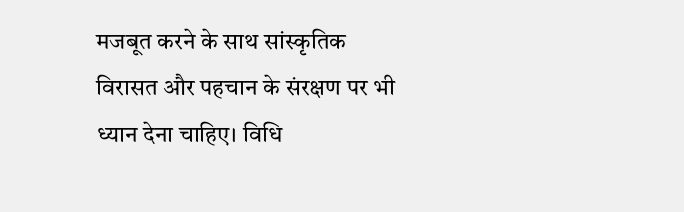मजबूत करने के साथ सांस्कृतिक विरासत और पहचान के संरक्षण पर भी ध्यान देना चाहिए। विधि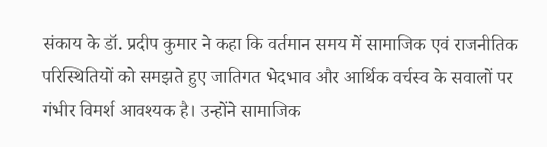संकाय के डॉ. प्रदीप कुमार ने कहा कि वर्तमान समय में सामाजिक एवं राजनीतिक परिस्थितियों को समझते हुए जातिगत भेदभाव और आर्थिक वर्चस्व के सवालों पर गंभीर विमर्श आवश्यक है। उन्होंने सामाजिक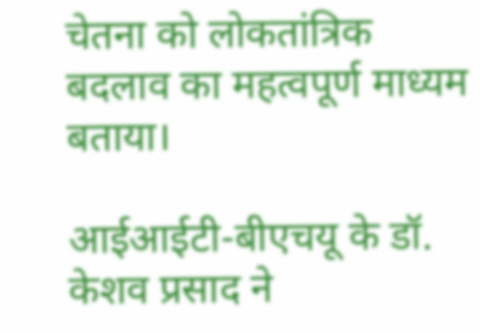चेतना को लोकतांत्रिक बदलाव का महत्वपूर्ण माध्यम बताया।

आईआईटी-बीएचयू के डॉ. केशव प्रसाद ने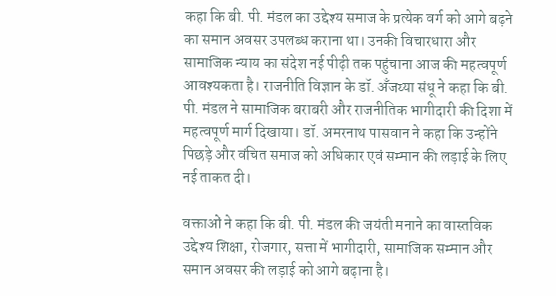कहा कि बी. पी. मंडल का उद्देश्य समाज के प्रत्येक वर्ग को आगे बढ़ने का समान अवसर उपलब्ध कराना था। उनकी विचारधारा और सामाजिक न्याय का संदेश नई पीढ़ी तक पहुंचाना आज की महत्वपूर्ण आवश्यकता है। राजनीति विज्ञान के डॉ. अँजय्या संधू ने कहा कि बी. पी. मंडल ने सामाजिक बराबरी और राजनीतिक भागीदारी की दिशा में महत्वपूर्ण मार्ग दिखाया। डॉ. अमरनाथ पासवान ने कहा कि उन्होंने पिछड़े और वंचित समाज को अधिकार एवं सम्मान की लड़ाई के लिए नई ताकत दी।

वक्ताओं ने कहा कि बी. पी. मंडल की जयंती मनाने का वास्तविक उद्देश्य शिक्षा, रोजगार, सत्ता में भागीदारी, सामाजिक सम्मान और समान अवसर की लड़ाई को आगे बढ़ाना है।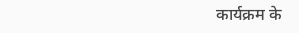कार्यक्रम के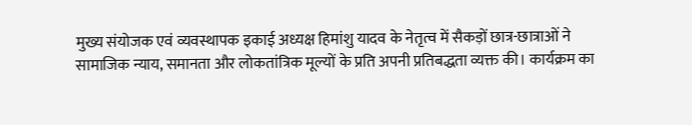मुख्य संयोजक एवं व्यवस्थापक इकाई अध्यक्ष हिमांशु यादव के नेतृत्व में सैकड़ों छात्र-छात्राओं ने सामाजिक न्याय, समानता और लोकतांत्रिक मूल्यों के प्रति अपनी प्रतिबद्धता व्यक्त की। कार्यक्रम का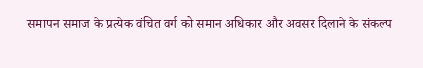समापन समाज के प्रत्येक वंचित वर्ग को समान अधिकार और अवसर दिलाने के संकल्प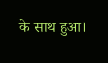के साथ हुआ।